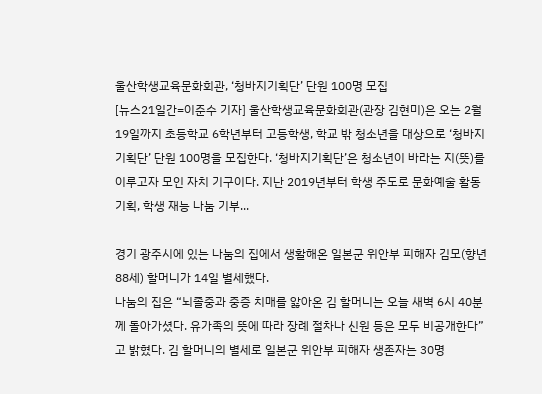울산학생교육문화회관, ‘청바지기획단’ 단원 100명 모집
[뉴스21일간=이준수 기자] 울산학생교육문화회관(관장 김현미)은 오는 2월 19일까지 초등학교 6학년부터 고등학생, 학교 밖 청소년을 대상으로 ‘청바지기획단’ 단원 100명을 모집한다. ‘청바지기획단’은 청소년이 바라는 지(뜻)를 이루고자 모인 자치 기구이다. 지난 2019년부터 학생 주도로 문화예술 활동 기획, 학생 재능 나눔 기부...

경기 광주시에 있는 나눔의 집에서 생활해온 일본군 위안부 피해자 김모(향년 88세) 할머니가 14일 별세했다.
나눔의 집은 “뇌졸중과 중증 치매를 앓아온 김 할머니는 오늘 새벽 6시 40분께 돌아가셨다. 유가족의 뜻에 따라 장례 절차나 신원 등은 모두 비공개한다”고 밝혔다. 김 할머니의 별세로 일본군 위안부 피해자 생존자는 30명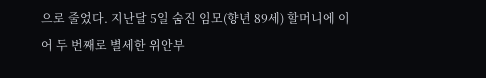으로 줄었다. 지난달 5일 숨진 임모(향년 89세) 할머니에 이어 두 번째로 별세한 위안부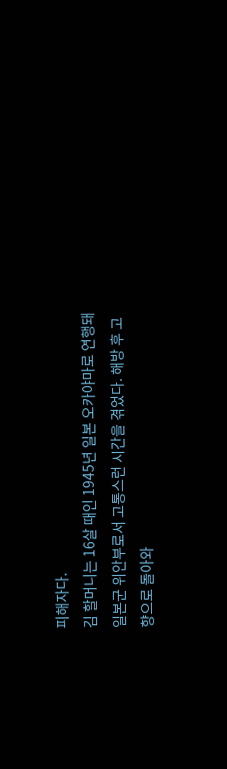피해자다.
김 할머니는 16살 때인 1945년 일본 오카야마로 연행돼 일본군 위안부로서 고통스런 시간을 겪었다. 해방 후 고향으로 돌아와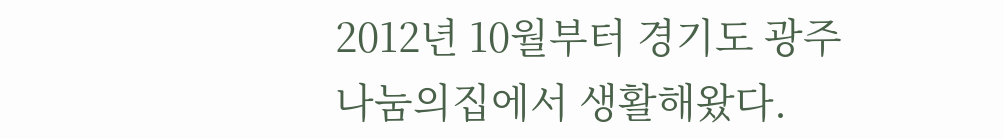2012년 10월부터 경기도 광주 나눔의집에서 생활해왔다.